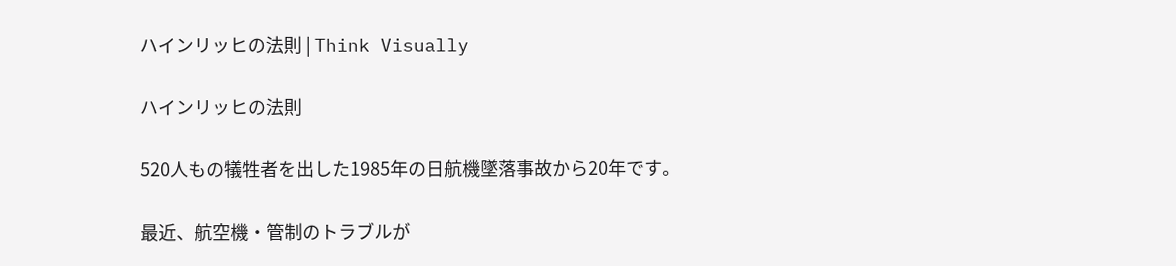ハインリッヒの法則 | Think Visually

ハインリッヒの法則

520人もの犠牲者を出した1985年の日航機墜落事故から20年です。

最近、航空機・管制のトラブルが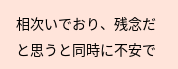相次いでおり、残念だと思うと同時に不安で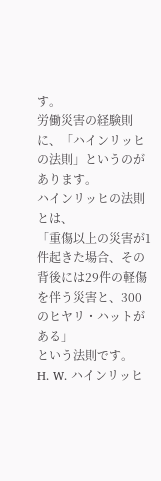す。
労働災害の経験則に、「ハインリッヒの法則」というのがあります。
ハインリッヒの法則とは、
「重傷以上の災害が1件起きた場合、その背後には29件の軽傷を伴う災害と、300のヒヤリ・ハットがある」
という法則です。
H. W. ハインリッヒ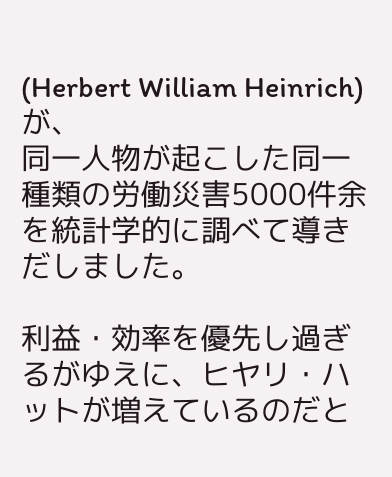(Herbert William Heinrich)が、
同一人物が起こした同一種類の労働災害5000件余を統計学的に調べて導きだしました。

利益・効率を優先し過ぎるがゆえに、ヒヤリ・ハットが増えているのだと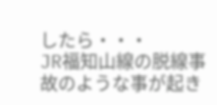したら・・・
JR福知山線の脱線事故のような事が起き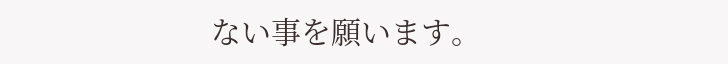ない事を願います。